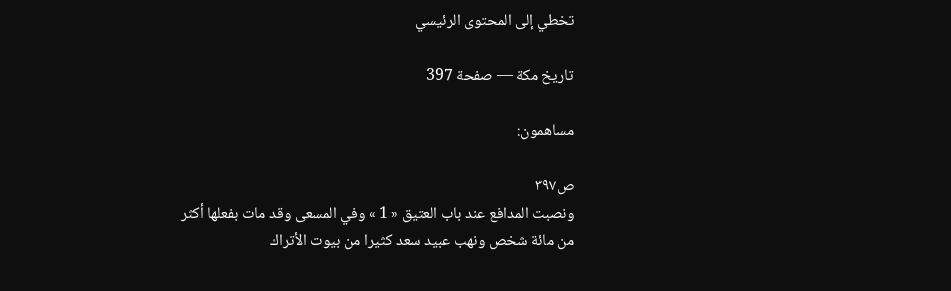تخطي إلى المحتوى الرئيسي

تاريخ مكة — صفحة 397

مساهمون:

ص٣٩٧
ونصبت المدافع عند باب العتيق « 1 » وفي المسعى وقد مات بفعلها أكثر من مائة شخص ونهب عبيد سعد كثيرا من بيوت الأتراك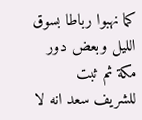كما نهبوا رباطا بسوق الليل وبعض دور مكة ثم ثبت للشريف سعد انه لا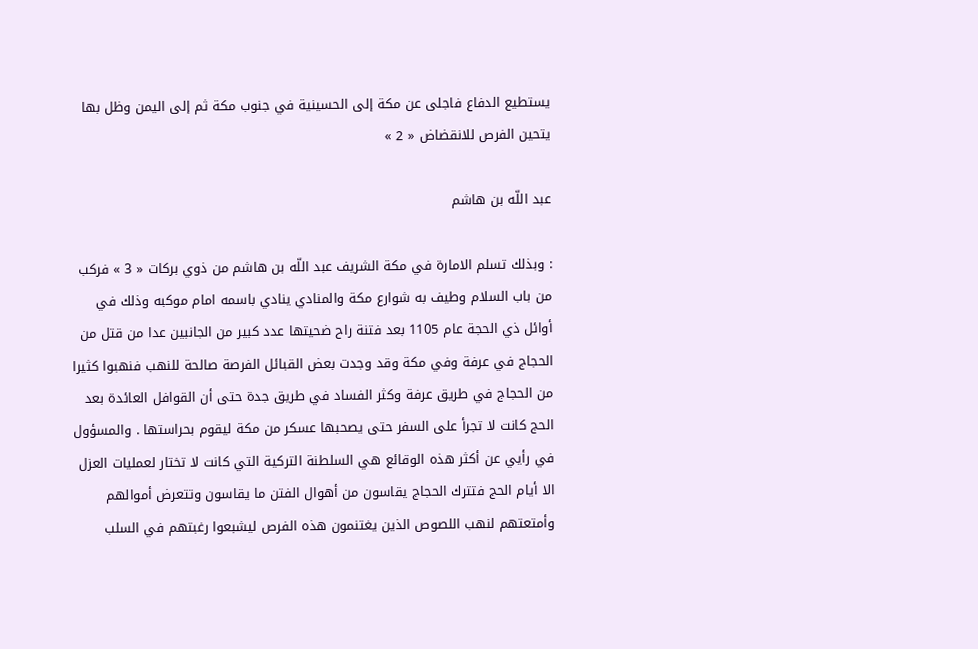يستطيع الدفاع فاجلى عن مكة إلى الحسينية في جنوب مكة ثم إلى اليمن وظل بها يتحين الفرص للانقضاض « 2 »

عبد اللّه بن هاشم

: وبذلك تسلم الامارة في مكة الشريف عبد اللّه بن هاشم من ذوي بركات « 3 » فركب من باب السلام وطيف به شوارع مكة والمنادي ينادي باسمه امام موكبه وذلك في أوائل ذي الحجة عام 1105 بعد فتنة راح ضحيتها عدد كبير من الجانبين عدا من قتل من الحجاج في عرفة وفي مكة وقد وجدت بعض القبائل الفرصة صالحة للنهب فنهبوا كثيرا من الحجاج في طريق عرفة وكثر الفساد في طريق جدة حتى أن القوافل العائدة بعد الحج كانت لا تجرأ على السفر حتى يصحبها عسكر من مكة ليقوم بحراستها . والمسؤول في رأيي عن أكثر هذه الوقائع هي السلطنة التركية التي كانت لا تختار لعمليات العزل الا أيام الحج فتترك الحجاج يقاسون من أهوال الفتن ما يقاسون وتتعرض أموالهم وأمتعتهم لنهب اللصوص الذين يغتنمون هذه الفرص ليشبعوا رغبتهم في السلب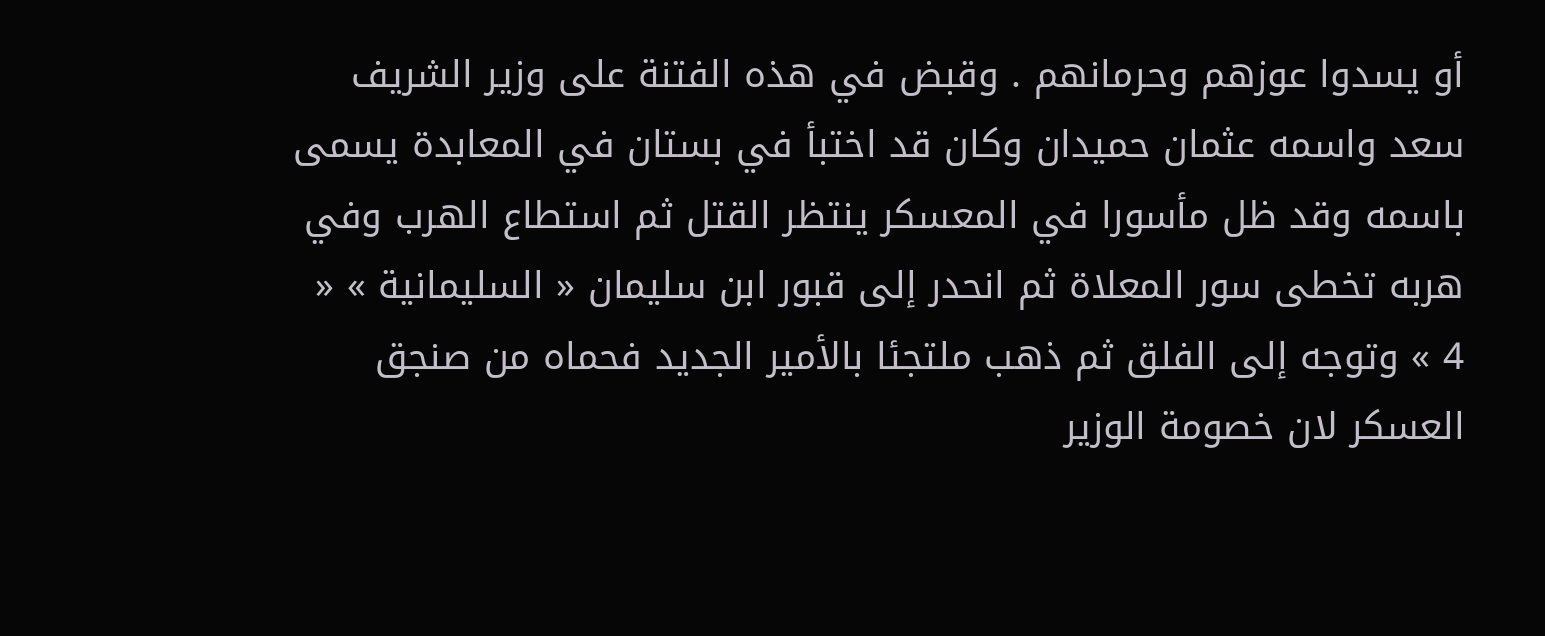أو يسدوا عوزهم وحرمانهم . وقبض في هذه الفتنة على وزير الشريف سعد واسمه عثمان حميدان وكان قد اختبأ في بستان في المعابدة يسمى باسمه وقد ظل مأسورا في المعسكر ينتظر القتل ثم استطاع الهرب وفي هربه تخطى سور المعلاة ثم انحدر إلى قبور ابن سليمان « السليمانية » « 4 » وتوجه إلى الفلق ثم ذهب ملتجئا بالأمير الجديد فحماه من صنجق العسكر لان خصومة الوزير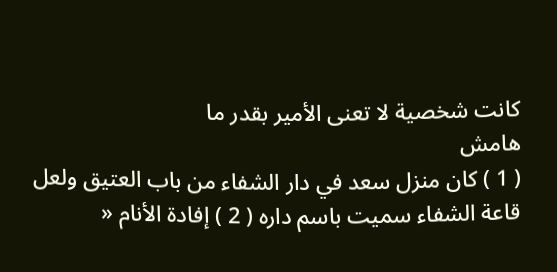كانت شخصية لا تعنى الأمير بقدر ما
هامش
( 1 ) كان منزل سعد في دار الشفاء من باب العتيق ولعل قاعة الشفاء سميت باسم داره ( 2 ) إفادة الأنام «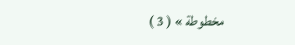مخطوطة » ( 3 )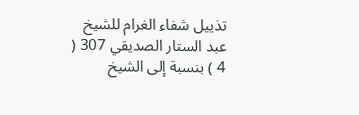تذييل شفاء الغرام للشيخ عبد الستار الصديقي 307 ( 4 ) بنسبة إلى الشيخ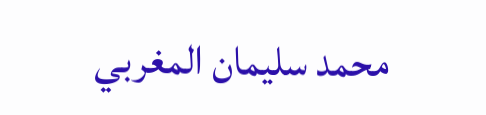محمد سليمان المغربي